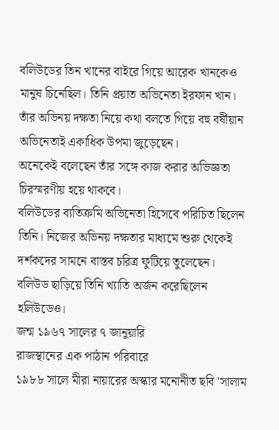বলিউডের তিন খানের বাইরে গিয়ে আরেক খানকেও মানুষ চিনেছিল। তিনি প্রয়াত অভিনেতা ইরফান খান।
তাঁর অভিনয় দক্ষতা নিয়ে কথা বলতে গিয়ে বহু বর্ষীয়ান অভিনেতাই একাধিক উপমা জুড়েছেন।
অনেকেই বলেছেন তাঁর সঙ্গে কাজ করার অভিজ্ঞতা চিরস্মরণীয় হয়ে থাকবে।
বলিউডের ব্যতিক্রমি অভিনেতা হিসেবে পরিচিত ছিলেন তিনি। নিজের অভিনয় দক্ষতার মাধ্যমে শুরু থেকেই দর্শকদের সামনে বাস্তব চরিত্র ফুটিয়ে তুলেছেন।
বলিউড ছাড়িয়ে তিনি খ্যাতি অর্জন করেছিলেন হলিউডেও।
জন্ম ১৯৬৭ সালের ৭ জানুয়ারি
রাজস্থানের এক পাঠান পরিবারে
১৯৮৮ সালে মীরা নায়ারের অস্কার মনোনীত ছবি 'সালাম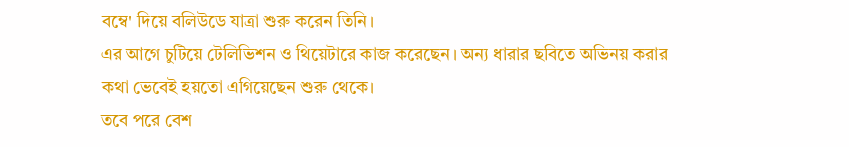বম্বে' দিয়ে বলিউডে যাত্রা শুরু করেন তিনি।
এর আগে চুটিয়ে টেলিভিশন ও থিয়েটারে কাজ করেছেন। অন্য ধারার ছবিতে অভিনয় করার কথা ভেবেই হয়তো এগিয়েছেন শুরু থেকে।
তবে পরে বেশ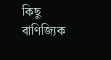কিছু বাণিজ্যিক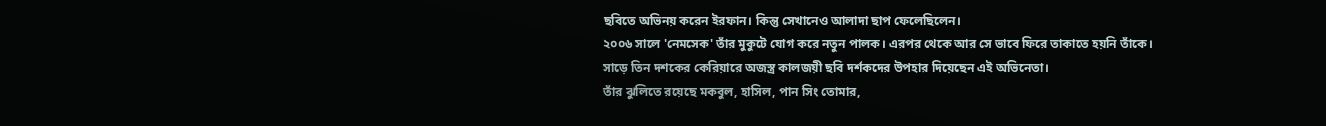ছবিতে অভিনয় করেন ইরফান। কিন্তু সেখানেও আলাদা ছাপ ফেলেছিলেন।
২০০৬ সালে 'নেমসেক' তাঁর মুকুটে যোগ করে নতুন পালক। এরপর থেকে আর সে ভাবে ফিরে তাকাতে হয়নি তাঁকে।
সাড়ে তিন দশকের কেরিয়ারে অজস্ত্র কালজয়ী ছবি দর্শকদের উপহার দিয়েছেন এই অভিনেতা।
তাঁর ঝুলিতে রয়েছে মকবুল, হাসিল, পান সিং তোমার,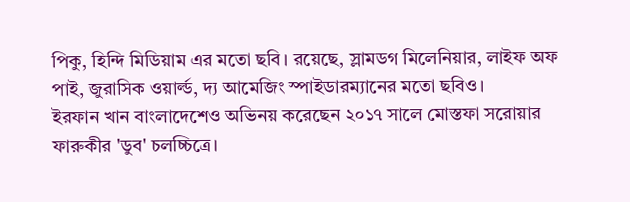পিকু, হিন্দি মিডিয়াম এর মতো ছবি। রয়েছে, স্লামডগ মিলেনিয়ার, লাইফ অফ পাই, জুরাসিক ওয়ার্ল্ড, দ্য আমেজিং স্পাইডারম্যানের মতো ছবিও।
ইরফান খান বাংলাদেশেও অভিনয় করেছেন ২০১৭ সালে মোস্তফা সরোয়ার ফারুকীর 'ডুব' চলচ্চিত্রে।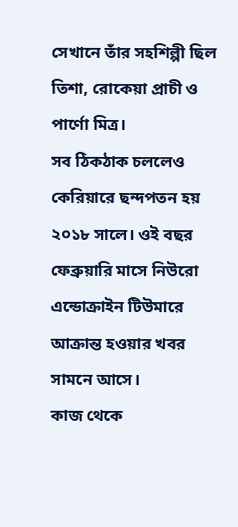সেখানে তাঁর সহশিল্পী ছিল তিশা, রোকেয়া প্রাচী ও পার্ণো মিত্র।
সব ঠিকঠাক চললেও কেরিয়ারে ছন্দপতন হয় ২০১৮ সালে। ওই বছর ফেব্রুয়ারি মাসে নিউরো এন্ডোক্রাইন টিউমারে আক্রান্ত হওয়ার খবর সামনে আসে।
কাজ থেকে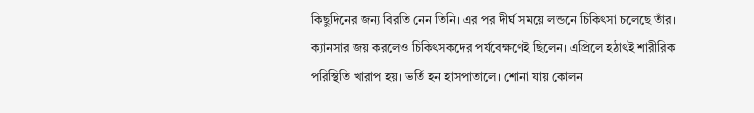কিছুদিনের জন্য বিরতি নেন তিনি। এর পর দীর্ঘ সময়ে লন্ডনে চিকিৎসা চলেছে তাঁর।
ক্যানসার জয় করলেও চিকিৎসকদের পর্যবেক্ষণেই ছিলেন। এপ্রিলে হঠাৎই শারীরিক পরিস্থিতি খারাপ হয়। ভর্তি হন হাসপাতালে। শোনা যায় কোলন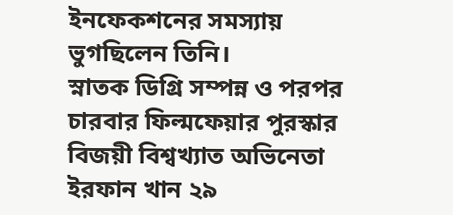ইনফেকশনের সমস্যায় ভুগছিলেন তিনি।
স্নাতক ডিগ্রি সম্পন্ন ও পরপর চারবার ফিল্মফেয়ার পুরস্কার বিজয়ী বিশ্বখ্যাত অভিনেতা ইরফান খান ২৯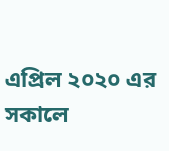এপ্রিল ২০২০ এর সকালে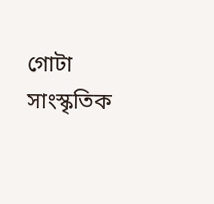গোটা সাংস্কৃতিক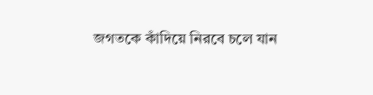জগতকে কাঁদিয়ে নিরবে চলে যান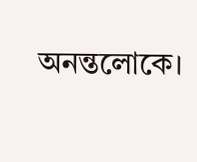অনন্তলোকে।